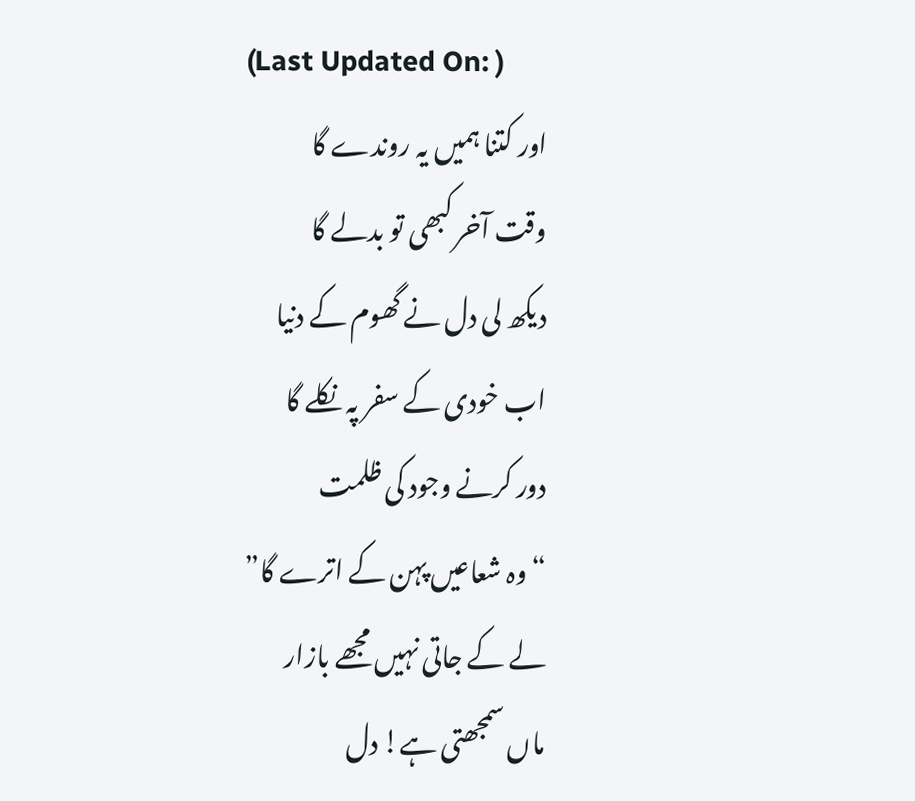(Last Updated On: )
اور کتنا ہمیں یہ روندے گا
وقت آخر کبھی تو بدلے گا
دیکھ لی دل نے گھوم کے دنیا
اب خودی کے سفر پہ نکلے گا
دور کرنے وجود کی ظلمت
“وہ شعاعیں پہن کے اترے گا”
لے کے جاتی نہیں مجھے بازار
ماں سمجھتی ہے! دل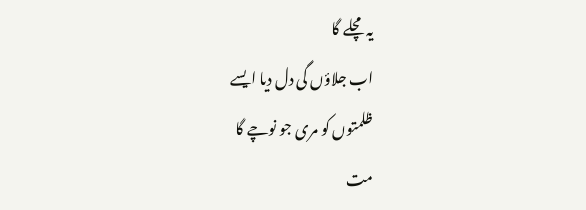یہ مچلے گا
اب جلاؤں گی دل دیا ایسے
ظلمتوں کو مری جو نوچے گا
مت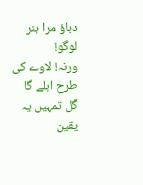دباؤ مرا ہنر لوگو!
ورنہ! لاوے کی طرح ابلے گا
گْل تمہیں یہ یقین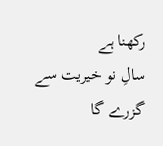رکھنا ہے
سالِ نو خیریت سے گزرے گا